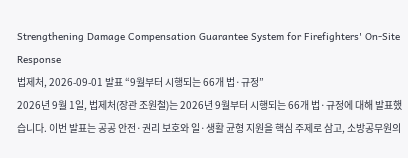Strengthening Damage Compensation Guarantee System for Firefighters' On-Site Response
법제처, 2026‑09‑01 발표 “9월부터 시행되는 66개 법·규정”
2026년 9월 1일, 법제처(장관 조원철)는 2026년 9월부터 시행되는 66개 법·규정에 대해 발표했습니다. 이번 발표는 공공 안전·권리 보호와 일·생활 균형 지원을 핵심 주제로 삼고, 소방공무원의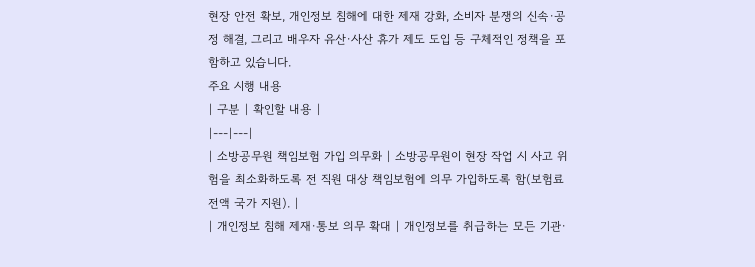현장 안전 확보, 개인정보 침해에 대한 제재 강화, 소비자 분쟁의 신속·공정 해결, 그리고 배우자 유산·사산 휴가 제도 도입 등 구체적인 정책을 포함하고 있습니다.
주요 시행 내용
| 구분 | 확인할 내용 |
|---|---|
| 소방공무원 책임보험 가입 의무화 | 소방공무원이 현장 작업 시 사고 위험을 최소화하도록 전 직원 대상 책임보험에 의무 가입하도록 함(보험료 전액 국가 지원). |
| 개인정보 침해 제재·통보 의무 확대 | 개인정보를 취급하는 모든 기관·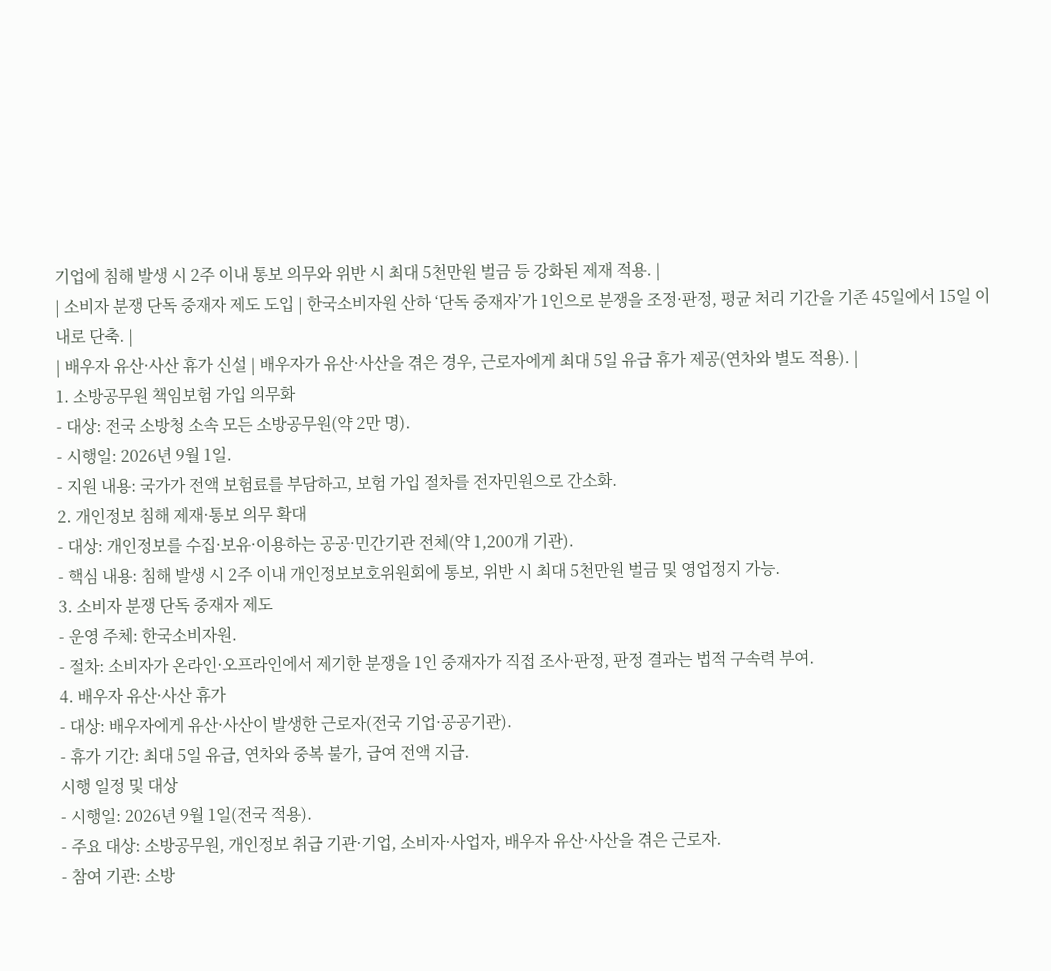기업에 침해 발생 시 2주 이내 통보 의무와 위반 시 최대 5천만원 벌금 등 강화된 제재 적용. |
| 소비자 분쟁 단독 중재자 제도 도입 | 한국소비자원 산하 ‘단독 중재자’가 1인으로 분쟁을 조정·판정, 평균 처리 기간을 기존 45일에서 15일 이내로 단축. |
| 배우자 유산·사산 휴가 신설 | 배우자가 유산·사산을 겪은 경우, 근로자에게 최대 5일 유급 휴가 제공(연차와 별도 적용). |
1. 소방공무원 책임보험 가입 의무화
- 대상: 전국 소방청 소속 모든 소방공무원(약 2만 명).
- 시행일: 2026년 9월 1일.
- 지원 내용: 국가가 전액 보험료를 부담하고, 보험 가입 절차를 전자민원으로 간소화.
2. 개인정보 침해 제재·통보 의무 확대
- 대상: 개인정보를 수집·보유·이용하는 공공·민간기관 전체(약 1,200개 기관).
- 핵심 내용: 침해 발생 시 2주 이내 개인정보보호위원회에 통보, 위반 시 최대 5천만원 벌금 및 영업정지 가능.
3. 소비자 분쟁 단독 중재자 제도
- 운영 주체: 한국소비자원.
- 절차: 소비자가 온라인·오프라인에서 제기한 분쟁을 1인 중재자가 직접 조사·판정, 판정 결과는 법적 구속력 부여.
4. 배우자 유산·사산 휴가
- 대상: 배우자에게 유산·사산이 발생한 근로자(전국 기업·공공기관).
- 휴가 기간: 최대 5일 유급, 연차와 중복 불가, 급여 전액 지급.
시행 일정 및 대상
- 시행일: 2026년 9월 1일(전국 적용).
- 주요 대상: 소방공무원, 개인정보 취급 기관·기업, 소비자·사업자, 배우자 유산·사산을 겪은 근로자.
- 참여 기관: 소방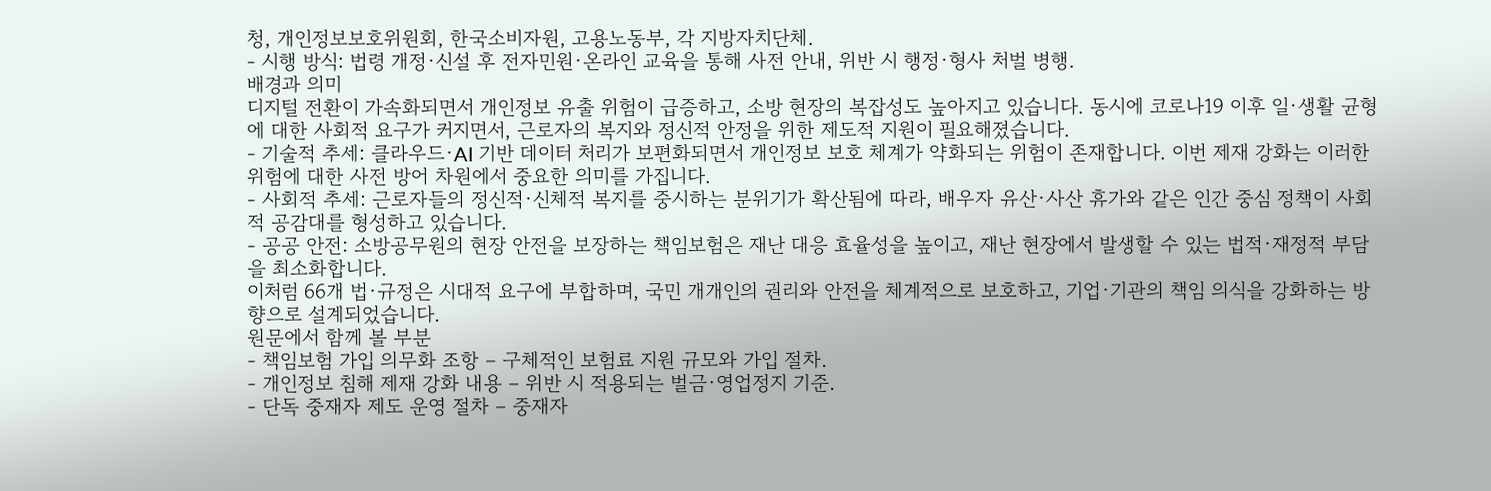청, 개인정보보호위원회, 한국소비자원, 고용노동부, 각 지방자치단체.
- 시행 방식: 법령 개정·신설 후 전자민원·온라인 교육을 통해 사전 안내, 위반 시 행정·형사 처벌 병행.
배경과 의미
디지털 전환이 가속화되면서 개인정보 유출 위험이 급증하고, 소방 현장의 복잡성도 높아지고 있습니다. 동시에 코로나19 이후 일·생활 균형에 대한 사회적 요구가 커지면서, 근로자의 복지와 정신적 안정을 위한 제도적 지원이 필요해졌습니다.
- 기술적 추세: 클라우드·AI 기반 데이터 처리가 보편화되면서 개인정보 보호 체계가 약화되는 위험이 존재합니다. 이번 제재 강화는 이러한 위험에 대한 사전 방어 차원에서 중요한 의미를 가집니다.
- 사회적 추세: 근로자들의 정신적·신체적 복지를 중시하는 분위기가 확산됨에 따라, 배우자 유산·사산 휴가와 같은 인간 중심 정책이 사회적 공감대를 형성하고 있습니다.
- 공공 안전: 소방공무원의 현장 안전을 보장하는 책임보험은 재난 대응 효율성을 높이고, 재난 현장에서 발생할 수 있는 법적·재정적 부담을 최소화합니다.
이처럼 66개 법·규정은 시대적 요구에 부합하며, 국민 개개인의 권리와 안전을 체계적으로 보호하고, 기업·기관의 책임 의식을 강화하는 방향으로 설계되었습니다.
원문에서 함께 볼 부분
- 책임보험 가입 의무화 조항 – 구체적인 보험료 지원 규모와 가입 절차.
- 개인정보 침해 제재 강화 내용 – 위반 시 적용되는 벌금·영업정지 기준.
- 단독 중재자 제도 운영 절차 – 중재자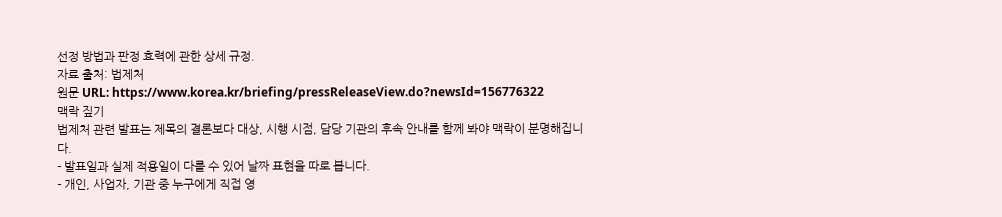선정 방법과 판정 효력에 관한 상세 규정.
자료 출처: 법제처
원문 URL: https://www.korea.kr/briefing/pressReleaseView.do?newsId=156776322
맥락 짚기
법제처 관련 발표는 제목의 결론보다 대상, 시행 시점, 담당 기관의 후속 안내를 함께 봐야 맥락이 분명해집니다.
- 발표일과 실제 적용일이 다를 수 있어 날짜 표현을 따로 봅니다.
- 개인, 사업자, 기관 중 누구에게 직접 영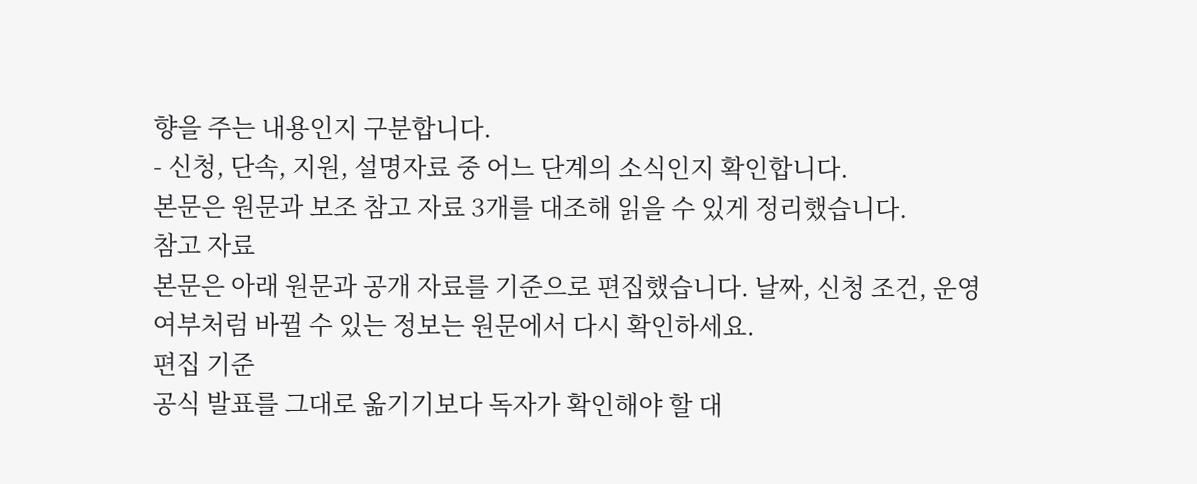향을 주는 내용인지 구분합니다.
- 신청, 단속, 지원, 설명자료 중 어느 단계의 소식인지 확인합니다.
본문은 원문과 보조 참고 자료 3개를 대조해 읽을 수 있게 정리했습니다.
참고 자료
본문은 아래 원문과 공개 자료를 기준으로 편집했습니다. 날짜, 신청 조건, 운영 여부처럼 바뀔 수 있는 정보는 원문에서 다시 확인하세요.
편집 기준
공식 발표를 그대로 옮기기보다 독자가 확인해야 할 대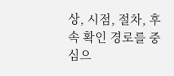상, 시점, 절차, 후속 확인 경로를 중심으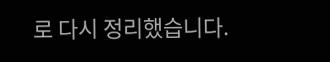로 다시 정리했습니다.